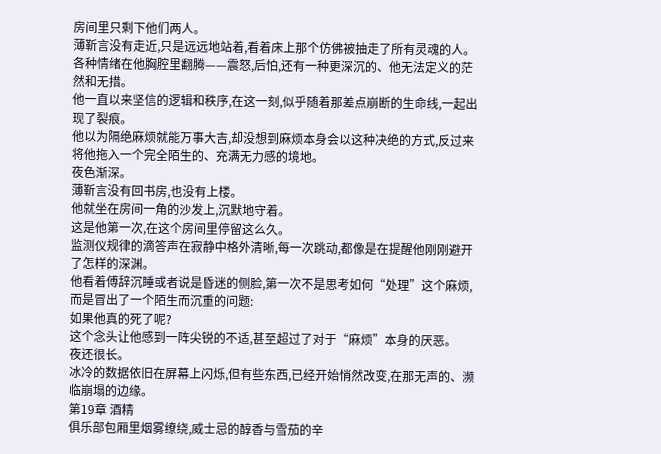房间里只剩下他们两人。
薄靳言没有走近,只是远远地站着,看着床上那个仿佛被抽走了所有灵魂的人。
各种情绪在他胸腔里翻腾——震怒,后怕,还有一种更深沉的、他无法定义的茫然和无措。
他一直以来坚信的逻辑和秩序,在这一刻,似乎随着那差点崩断的生命线,一起出现了裂痕。
他以为隔绝麻烦就能万事大吉,却没想到麻烦本身会以这种决绝的方式,反过来将他拖入一个完全陌生的、充满无力感的境地。
夜色渐深。
薄靳言没有回书房,也没有上楼。
他就坐在房间一角的沙发上,沉默地守着。
这是他第一次,在这个房间里停留这么久。
监测仪规律的滴答声在寂静中格外清晰,每一次跳动,都像是在提醒他刚刚避开了怎样的深渊。
他看着傅辞沉睡或者说是昏迷的侧脸,第一次不是思考如何“处理”这个麻烦,而是冒出了一个陌生而沉重的问题:
如果他真的死了呢?
这个念头让他感到一阵尖锐的不适,甚至超过了对于“麻烦”本身的厌恶。
夜还很长。
冰冷的数据依旧在屏幕上闪烁,但有些东西,已经开始悄然改变,在那无声的、濒临崩塌的边缘。
第19章 酒精
俱乐部包厢里烟雾缭绕,威士忌的醇香与雪茄的辛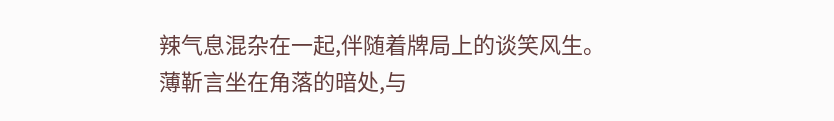辣气息混杂在一起,伴随着牌局上的谈笑风生。
薄靳言坐在角落的暗处,与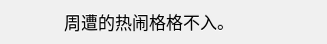周遭的热闹格格不入。